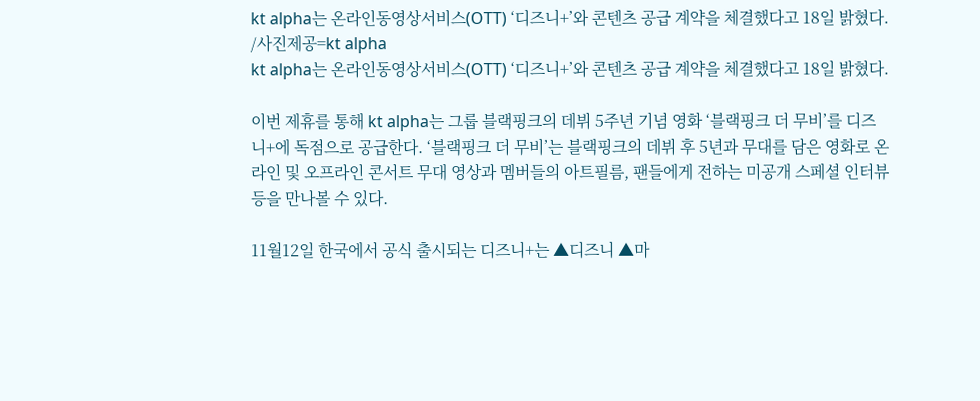kt alpha는 온라인동영상서비스(OTT) ‘디즈니+’와 콘텐츠 공급 계약을 체결했다고 18일 밝혔다. /사진제공=kt alpha
kt alpha는 온라인동영상서비스(OTT) ‘디즈니+’와 콘텐츠 공급 계약을 체결했다고 18일 밝혔다.

이번 제휴를 통해 kt alpha는 그룹 블랙핑크의 데뷔 5주년 기념 영화 ‘블랙핑크 더 무비’를 디즈니+에 독점으로 공급한다. ‘블랙핑크 더 무비’는 블랙핑크의 데뷔 후 5년과 무대를 담은 영화로 온라인 및 오프라인 콘서트 무대 영상과 멤버들의 아트필름, 팬들에게 전하는 미공개 스페셜 인터뷰 등을 만나볼 수 있다.

11월12일 한국에서 공식 출시되는 디즈니+는 ▲디즈니 ▲마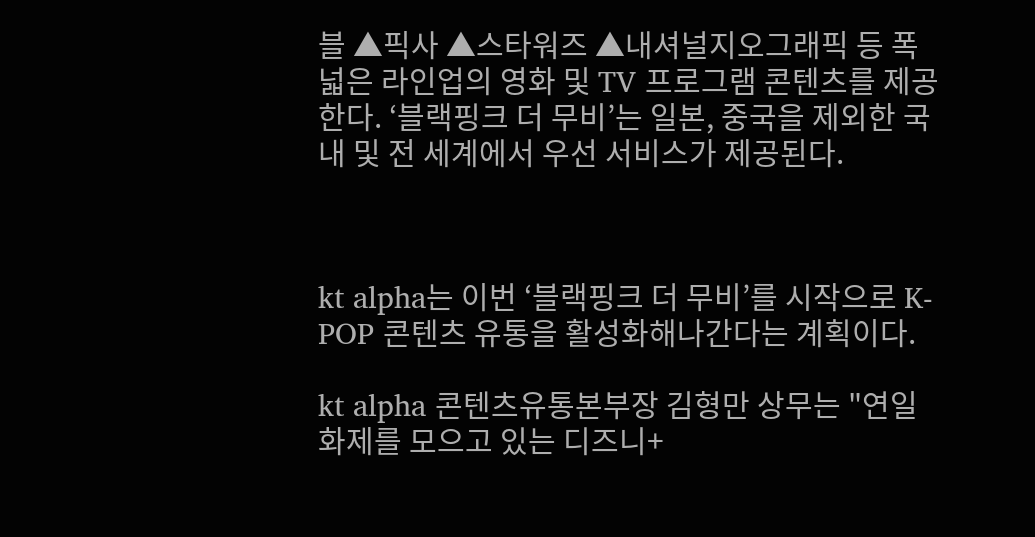블 ▲픽사 ▲스타워즈 ▲내셔널지오그래픽 등 폭넓은 라인업의 영화 및 TV 프로그램 콘텐츠를 제공한다. ‘블랙핑크 더 무비’는 일본, 중국을 제외한 국내 및 전 세계에서 우선 서비스가 제공된다.



kt alpha는 이번 ‘블랙핑크 더 무비’를 시작으로 K-POP 콘텐츠 유통을 활성화해나간다는 계획이다.

kt alpha 콘텐츠유통본부장 김형만 상무는 "연일 화제를 모으고 있는 디즈니+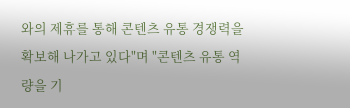와의 제휴를 통해 콘텐츠 유통 경쟁력을 확보해 나가고 있다"며 "콘텐츠 유통 역량을 기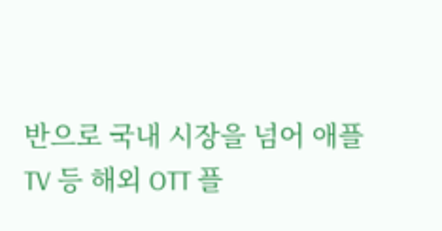반으로 국내 시장을 넘어 애플TV 등 해외 OTT 플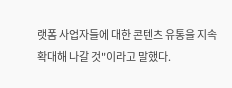랫폼 사업자들에 대한 콘텐츠 유통을 지속 확대해 나갈 것"이라고 말했다.